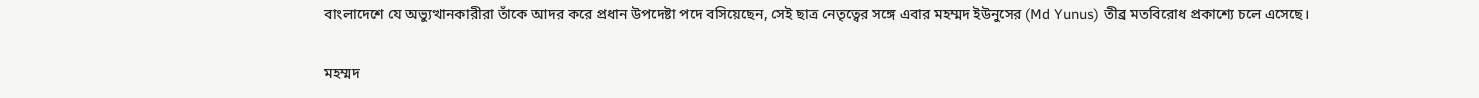বাংলাদেশে যে অভ্যুত্থানকারীরা তাঁকে আদর করে প্রধান উপদেষ্টা পদে বসিয়েছেন, সেই ছাত্র নেতৃত্বের সঙ্গে এবার মহম্মদ ইউনুসের (Md Yunus) তীব্র মতবিরোধ প্রকাশ্যে চলে এসেছে।

মহম্মদ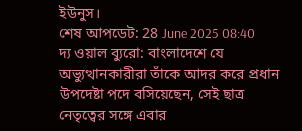ইউনুস।
শেষ আপডেট: 28 June 2025 08:40
দ্য ওয়াল ব্যুরো: বাংলাদেশে যে অভ্যুত্থানকারীরা তাঁকে আদর করে প্রধান উপদেষ্টা পদে বসিয়েছেন, সেই ছাত্র নেতৃত্বের সঙ্গে এবার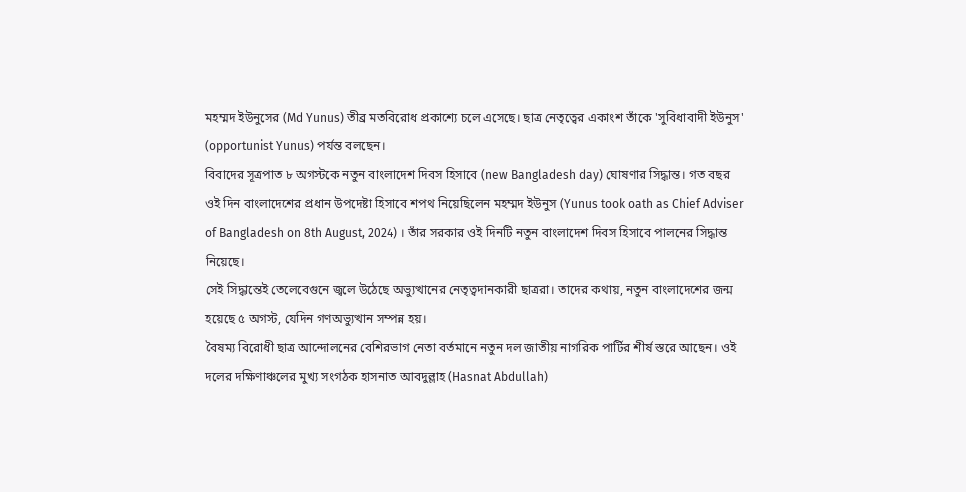মহম্মদ ইউনুসের (Md Yunus) তীব্র মতবিরোধ প্রকাশ্যে চলে এসেছে। ছাত্র নেতৃত্বের একাংশ তাঁকে 'সুবিধাবাদী ইউনুস' (opportunist Yunus) পর্যন্ত বলছেন।
বিবাদের সূত্রপাত ৮ অগস্টকে নতুন বাংলাদেশ দিবস হিসাবে (new Bangladesh day) ঘোষণার সিদ্ধান্ত। গত বছর ওই দিন বাংলাদেশের প্রধান উপদেষ্টা হিসাবে শপথ নিয়েছিলেন মহম্মদ ইউনুস (Yunus took oath as Chief Adviser of Bangladesh on 8th August, 2024) । তাঁর সরকার ওই দিনটি নতুন বাংলাদেশ দিবস হিসাবে পালনের সিদ্ধান্ত নিয়েছে।
সেই সিদ্ধান্তেই তেলেবেগুনে জ্বলে উঠেছে অভ্যুত্থানের নেতৃত্বদানকারী ছাত্ররা। তাদের কথায়, নতুন বাংলাদেশের জন্ম হয়েছে ৫ অগস্ট, যেদিন গণঅভ্যুত্থান সম্পন্ন হয়।
বৈষম্য বিরোধী ছাত্র আন্দোলনের বেশিরভাগ নেতা বর্তমানে নতুন দল জাতীয় নাগরিক পার্টির শীর্ষ স্তরে আছেন। ওই দলের দক্ষিণাঞ্চলের মুখ্য সংগঠক হাসনাত আবদুল্লাহ (Hasnat Abdullah)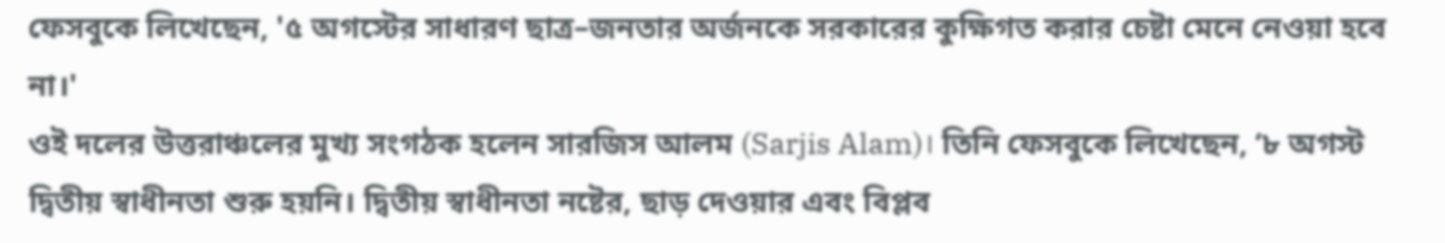ফেসবুকে লিখেছেন, '৫ অগস্টের সাধারণ ছাত্র–জনতার অর্জনকে সরকারের কুক্ষিগত করার চেষ্টা মেনে নেওয়া হবে না।'
ওই দলের উত্তরাঞ্চলের মুখ্য সংগঠক হলেন সারজিস আলম (Sarjis Alam)। তিনি ফেসবুকে লিখেছেন, ‘৮ অগস্ট দ্বিতীয় স্বাধীনতা শুরু হয়নি। দ্বিতীয় স্বাধীনতা নষ্টের, ছাড় দেওয়ার এবং বিপ্লব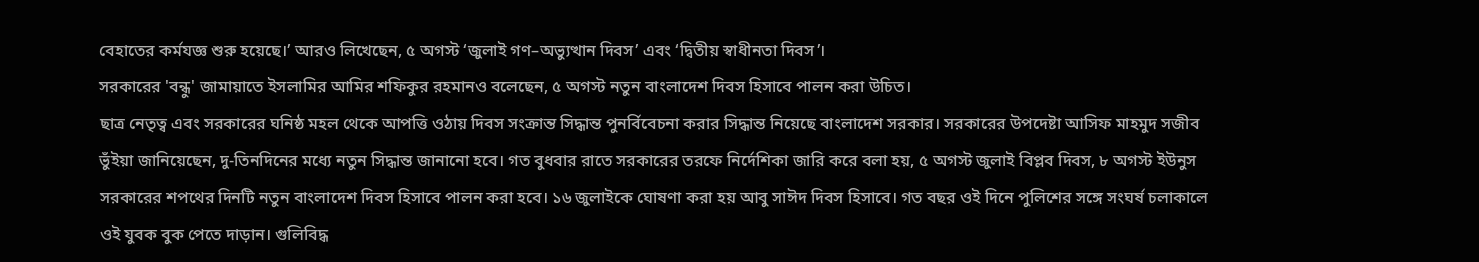বেহাতের কর্মযজ্ঞ শুরু হয়েছে।’ আরও লিখেছেন, ৫ অগস্ট ‘জুলাই গণ–অভ্যুত্থান দিবস’ এবং ‘দ্বিতীয় স্বাধীনতা দিবস’।
সরকারের 'বন্ধু' জামায়াতে ইসলামির আমির শফিকুর রহমানও বলেছেন, ৫ অগস্ট নতুন বাংলাদেশ দিবস হিসাবে পালন করা উচিত।
ছাত্র নেতৃত্ব এবং সরকারের ঘনিষ্ঠ মহল থেকে আপত্তি ওঠায় দিবস সংক্রান্ত সিদ্ধান্ত পুনর্বিবেচনা করার সিদ্ধান্ত নিয়েছে বাংলাদেশ সরকার। সরকারের উপদেষ্টা আসিফ মাহমুদ সজীব ভুঁইয়া জানিয়েছেন, দু-তিনদিনের মধ্যে নতুন সিদ্ধান্ত জানানো হবে। গত বুধবার রাতে সরকারের তরফে নির্দেশিকা জারি করে বলা হয়, ৫ অগস্ট জুলাই বিপ্লব দিবস, ৮ অগস্ট ইউনুস সরকারের শপথের দিনটি নতুন বাংলাদেশ দিবস হিসাবে পালন করা হবে। ১৬ জুলাইকে ঘোষণা করা হয় আবু সাঈদ দিবস হিসাবে। গত বছর ওই দিনে পুলিশের সঙ্গে সংঘর্ষ চলাকালে ওই যুবক বুক পেতে দাড়ান। গুলিবিদ্ধ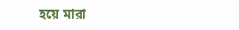হয়ে মারা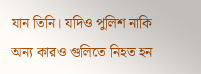যান তিনি। যদিও পুলিশ নাকি অন্য কারও গুলিতে নিহত হন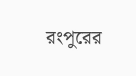রংপুরের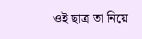ওই ছাত্র তা নিয়ে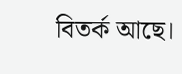বিতর্ক আছে।